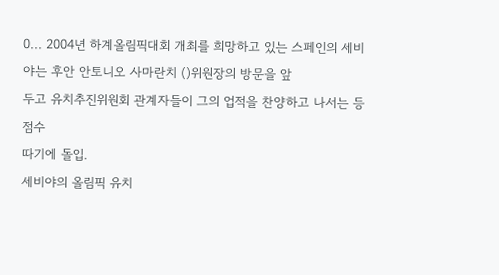0... 2004년 하계올림픽대회 개최를 희망하고 있는 스페인의 세비
야는 후안 안토니오 사마란치 ()위원장의 방문을 앞
두고 유치추진위원회 관계자들이 그의 업적을 찬양하고 나서는 등 점수
따기에 돌입.
세비야의 올림픽 유치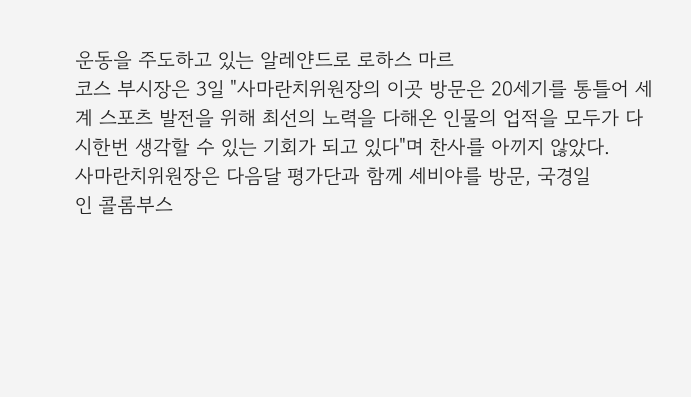운동을 주도하고 있는 알레얀드로 로하스 마르
코스 부시장은 3일 "사마란치위원장의 이곳 방문은 20세기를 통틀어 세
계 스포츠 발전을 위해 최선의 노력을 다해온 인물의 업적을 모두가 다
시한번 생각할 수 있는 기회가 되고 있다"며 찬사를 아끼지 않았다.
사마란치위원장은 다음달 평가단과 함께 세비야를 방문, 국경일
인 콜롬부스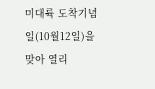미대륙 도착기념일(10월12일)을 맞아 열리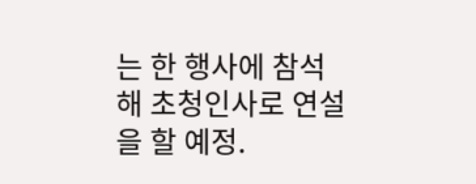는 한 행사에 참석
해 초청인사로 연설을 할 예정.